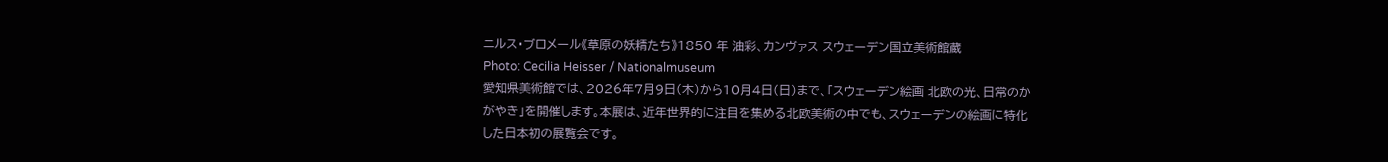ニルス・ブロメール《草原の妖精たち》1850 年 油彩、カンヴァス スウェーデン国立美術館蔵
Photo: Cecilia Heisser / Nationalmuseum
愛知県美術館では、2026年7月9日(木)から10月4日(日)まで、「スウェーデン絵画 北欧の光、日常のかがやき」を開催します。本展は、近年世界的に注目を集める北欧美術の中でも、スウェーデンの絵画に特化した日本初の展覧会です。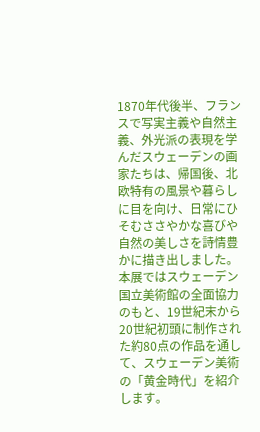1870年代後半、フランスで写実主義や自然主義、外光派の表現を学んだスウェーデンの画家たちは、帰国後、北欧特有の風景や暮らしに目を向け、日常にひそむささやかな喜びや自然の美しさを詩情豊かに描き出しました。
本展ではスウェーデン国立美術館の全面協力のもと、19世紀末から20世紀初頭に制作された約80点の作品を通して、スウェーデン美術の「黄金時代」を紹介します。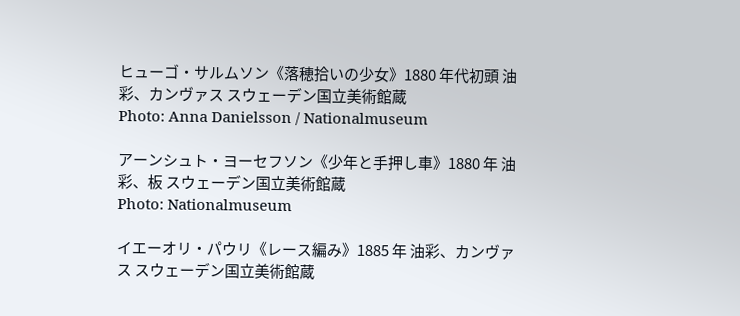ヒューゴ・サルムソン《落穂拾いの少⼥》1880 年代初頭 油彩、カンヴァス スウェーデン国立美術館蔵
Photo: Anna Danielsson / Nationalmuseum

アーンシュト・ヨーセフソン《少年と⼿押し⾞》1880 年 油彩、板 スウェーデン国立美術館蔵
Photo: Nationalmuseum

イエーオリ・パウリ《レース編み》1885 年 油彩、カンヴァス スウェーデン国立美術館蔵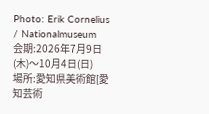Photo: Erik Cornelius / Nationalmuseum
会期:2026年7月9日(木)〜10月4日(日)
場所:愛知県美術館[愛知芸術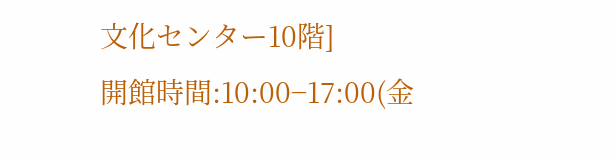文化センター10階]
開館時間:10:00−17:00(金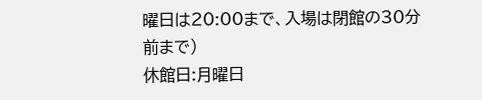曜日は20:00まで、入場は閉館の30分前まで)
休館日:月曜日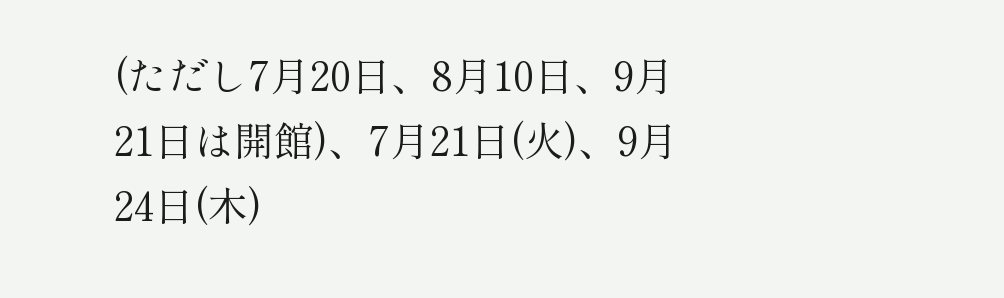(ただし7月20日、8月10日、9月21日は開館)、7月21日(火)、9月24日(木)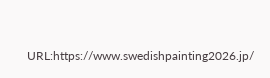URL:https://www.swedishpainting2026.jp/